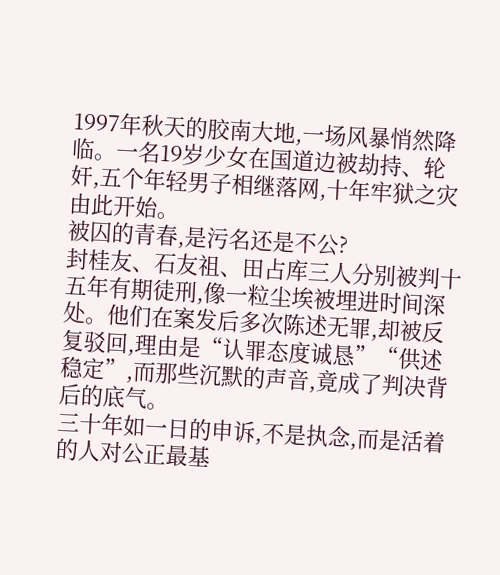1997年秋天的胶南大地,一场风暴悄然降临。一名19岁少女在国道边被劫持、轮奸,五个年轻男子相继落网,十年牢狱之灾由此开始。
被囚的青春,是污名还是不公?
封桂友、石友祖、田占库三人分别被判十五年有期徒刑,像一粒尘埃被埋进时间深处。他们在案发后多次陈述无罪,却被反复驳回,理由是“认罪态度诚恳”“供述稳定”,而那些沉默的声音,竟成了判决背后的底气。
三十年如一日的申诉,不是执念,而是活着的人对公正最基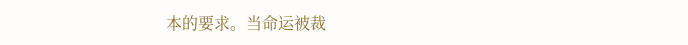本的要求。当命运被裁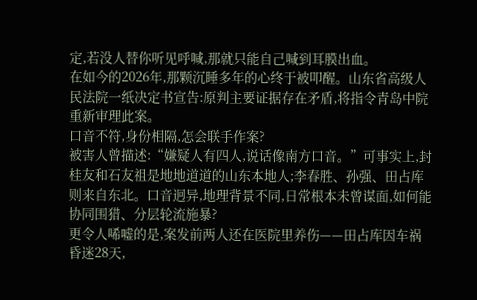定,若没人替你听见呼喊,那就只能自己喊到耳膜出血。
在如今的2026年,那颗沉睡多年的心终于被叩醒。山东省高级人民法院一纸决定书宣告:原判主要证据存在矛盾,将指令青岛中院重新审理此案。
口音不符,身份相隔,怎会联手作案?
被害人曾描述:“嫌疑人有四人,说话像南方口音。”可事实上,封桂友和石友祖是地地道道的山东本地人;李春胜、孙强、田占库则来自东北。口音迥异,地理背景不同,日常根本未曾谋面,如何能协同围猎、分层轮流施暴?
更令人唏嘘的是,案发前两人还在医院里养伤——田占库因车祸昏迷28天,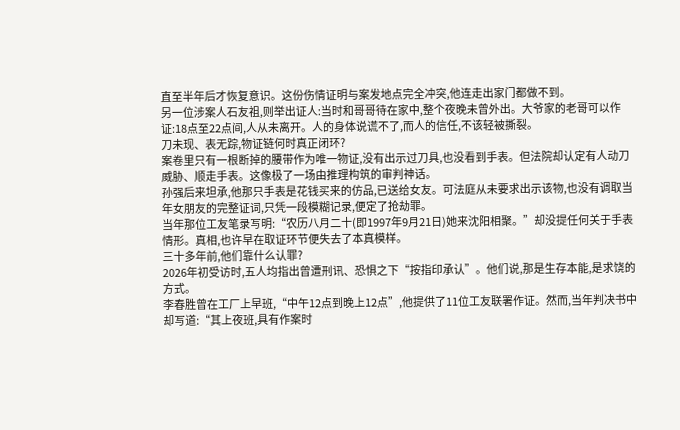直至半年后才恢复意识。这份伤情证明与案发地点完全冲突,他连走出家门都做不到。
另一位涉案人石友祖,则举出证人:当时和哥哥待在家中,整个夜晚未曾外出。大爷家的老哥可以作证:18点至22点间,人从未离开。人的身体说谎不了,而人的信任,不该轻被撕裂。
刀未现、表无踪,物证链何时真正闭环?
案卷里只有一根断掉的腰带作为唯一物证,没有出示过刀具,也没看到手表。但法院却认定有人动刀威胁、顺走手表。这像极了一场由推理构筑的审判神话。
孙强后来坦承,他那只手表是花钱买来的仿品,已送给女友。可法庭从未要求出示该物,也没有调取当年女朋友的完整证词,只凭一段模糊记录,便定了抢劫罪。
当年那位工友笔录写明:“农历八月二十(即1997年9月21日)她来沈阳相聚。”却没提任何关于手表情形。真相,也许早在取证环节便失去了本真模样。
三十多年前,他们靠什么认罪?
2026年初受访时,五人均指出曾遭刑讯、恐惧之下“按指印承认”。他们说,那是生存本能,是求饶的方式。
李春胜曾在工厂上早班,“中午12点到晚上12点”,他提供了11位工友联署作证。然而,当年判决书中却写道:“其上夜班,具有作案时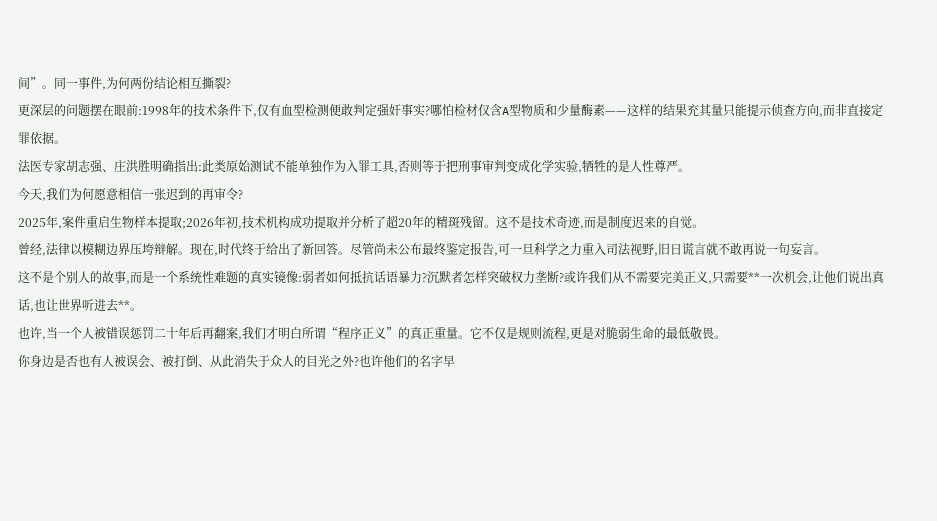间”。同一事件,为何两份结论相互撕裂?
更深层的问题摆在眼前:1998年的技术条件下,仅有血型检测便敢判定强奸事实?哪怕检材仅含A型物质和少量酶素——这样的结果充其量只能提示侦查方向,而非直接定罪依据。
法医专家胡志强、庄洪胜明确指出:此类原始测试不能单独作为入罪工具,否则等于把刑事审判变成化学实验,牺牲的是人性尊严。
今天,我们为何愿意相信一张迟到的再审令?
2025年,案件重启生物样本提取;2026年初,技术机构成功提取并分析了超20年的精斑残留。这不是技术奇迹,而是制度迟来的自觉。
曾经,法律以模糊边界压垮辩解。现在,时代终于给出了新回答。尽管尚未公布最终鉴定报告,可一旦科学之力重入司法视野,旧日谎言就不敢再说一句妄言。
这不是个别人的故事,而是一个系统性难题的真实镜像:弱者如何抵抗话语暴力?沉默者怎样突破权力垄断?或许我们从不需要完美正义,只需要**一次机会,让他们说出真话,也让世界听进去**。
也许,当一个人被错误惩罚二十年后再翻案,我们才明白所谓“程序正义”的真正重量。它不仅是规则流程,更是对脆弱生命的最低敬畏。
你身边是否也有人被误会、被打倒、从此消失于众人的目光之外?也许他们的名字早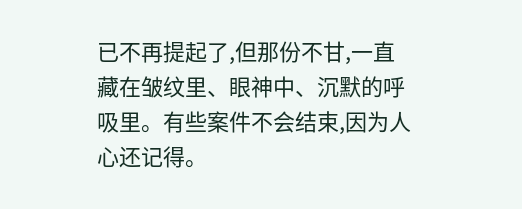已不再提起了,但那份不甘,一直藏在皱纹里、眼神中、沉默的呼吸里。有些案件不会结束,因为人心还记得。